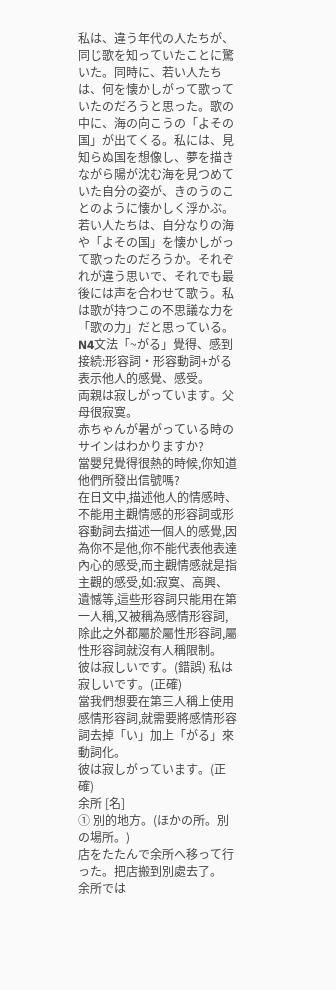私は、違う年代の人たちが、同じ歌を知っていたことに驚いた。同時に、若い人たちは、何を懐かしがって歌っていたのだろうと思った。歌の中に、海の向こうの「よその国」が出てくる。私には、見知らぬ国を想像し、夢を描きながら陽が沈む海を見つめていた自分の姿が、きのうのことのように懐かしく浮かぶ。若い人たちは、自分なりの海や「よその国」を懐かしがって歌ったのだろうか。それぞれが違う思いで、それでも最後には声を合わせて歌う。私は歌が持つこの不思議な力を「歌の力」だと思っている。
N4文法「~がる」覺得、感到
接続:形容詞・形容動詞+がる 表示他人的感覺、感受。
両親は寂しがっています。父母很寂寞。
赤ちゃんが暑がっている時のサインはわかりますか?
當嬰兒覺得很熱的時候,你知道他們所發出信號嗎?
在日文中,描述他人的情感時、不能用主觀情感的形容詞或形容動詞去描述一個人的感覺,因為你不是他,你不能代表他表達內心的感受,而主觀情感就是指主觀的感受,如:寂寞、高興、遺憾等,這些形容詞只能用在第一人稱,又被稱為感情形容詞,除此之外都屬於屬性形容詞,屬性形容詞就沒有人稱限制。
彼は寂しいです。(錯誤) 私は寂しいです。(正確)
當我們想要在第三人稱上使用感情形容詞,就需要將感情形容詞去掉「い」加上「がる」來動詞化。
彼は寂しがっています。(正確)
余所 [名]
① 別的地方。(ほかの所。別の場所。)
店をたたんで余所へ移って行った。把店搬到別處去了。
余所では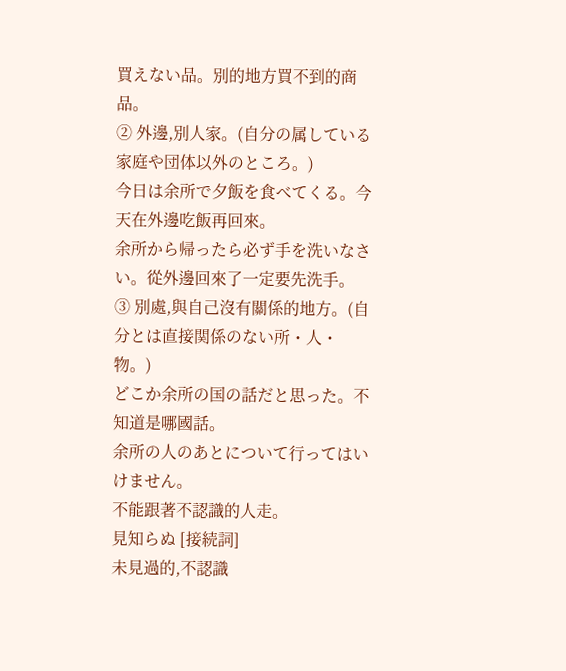買えない品。別的地方買不到的商品。
② 外邊,別人家。(自分の属している家庭や団体以外のところ。)
今日は余所で夕飯を食べてくる。今天在外邊吃飯再回來。
余所から帰ったら必ず手を洗いなさい。從外邊回來了一定要先洗手。
③ 別處,與自己沒有關係的地方。(自分とは直接関係のない所・人・物。)
どこか余所の国の話だと思った。不知道是哪國話。
余所の人のあとについて行ってはいけません。
不能跟著不認識的人走。
見知らぬ [接続詞]
未見過的,不認識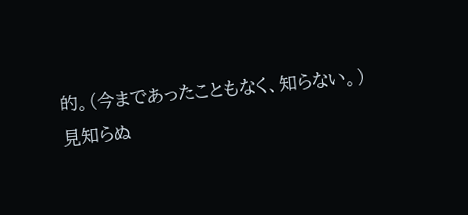的。(今まであったこともなく、知らない。)
見知らぬ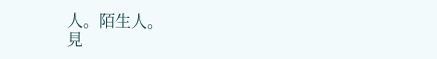人。陌生人。
見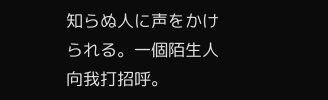知らぬ人に声をかけられる。一個陌生人向我打招呼。